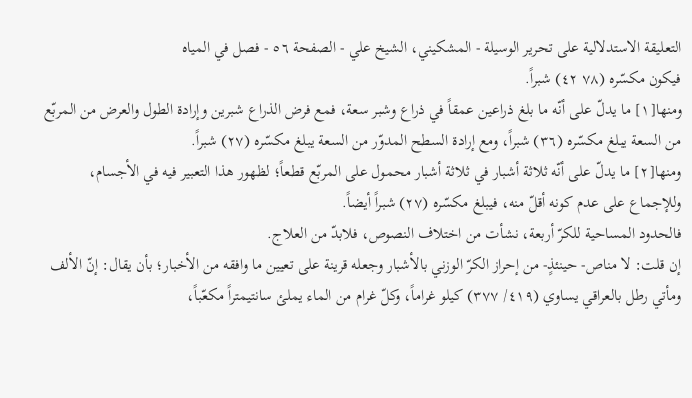التعليقة الاستدلالية على تحرير الوسيلة - المشكيني، الشيخ علي - الصفحة ٥٦ - فصل في المياه
فيكون مكسّره (٧٨ ٤٢) شبراً.
ومنها[١] ما يدلّ على أنّه ما بلغ ذراعين عمقاً في ذراع وشبر سعة، فمع فرض الذراع شبرين وإرادة الطول والعرض من المربّع من السعة يبلغ مكسّره (٣٦) شبراً، ومع إرادة السطح المدوّر من السعة يبلغ مكسّره (٢٧) شبراً.
ومنها[٢] ما يدلّ على أنّه ثلاثة أشبار في ثلاثة أشبار محمول على المربّع قطعاً؛ لظهور هذا التعبير فيه في الأجسام، وللإجماع على عدم كونه أقلّ منه، فيبلغ مكسّره (٢٧) شبراً أيضاً.
فالحدود المساحية للكرّ أربعة، نشأت من اختلاف النصوص، فلابدّ من العلاج.
إن قلت: لا مناص- حينئذٍ- من إحراز الكرّ الوزني بالأشبار وجعله قرينة على تعيين ما وافقه من الأخبار؛ بأن يقال: إنّ الألف ومأتي رطل بالعراقي يساوي (٤١٩/ ٣٧٧) كيلو غراماً، وكلّ غرام من الماء يملئ سانتيمتراً مكعّباً،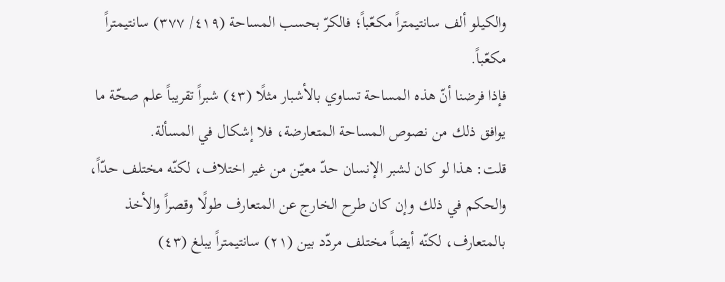والكيلو ألف سانتيمتراً مكعّباً؛ فالكرّ بحسب المساحة (٤١٩/ ٣٧٧) سانتيمتراً مكعّباً.
فإذا فرضنا أنّ هذه المساحة تساوي بالأشبار مثلًا (٤٣) شبراً تقريباً علم صحّة ما يوافق ذلك من نصوص المساحة المتعارضة، فلا إشكال في المسألة.
قلت: هذا لو كان لشبر الإنسان حدّ معيّن من غير اختلاف، لكنّه مختلف حدّاً، والحكم في ذلك وإن كان طرح الخارج عن المتعارف طولًا وقصراً والأخذ بالمتعارف، لكنّه أيضاً مختلف مردّد بين (٢١) سانتيمتراً يبلغ (٤٣)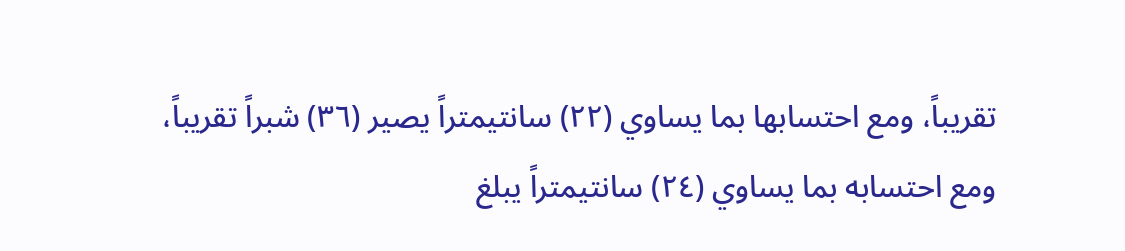تقريباً، ومع احتسابها بما يساوي (٢٢) سانتيمتراً يصير (٣٦) شبراً تقريباً، ومع احتسابه بما يساوي (٢٤) سانتيمتراً يبلغ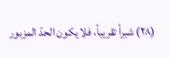(٢٨) شبراً تقريباً، فلا يكون الحدّ المزبور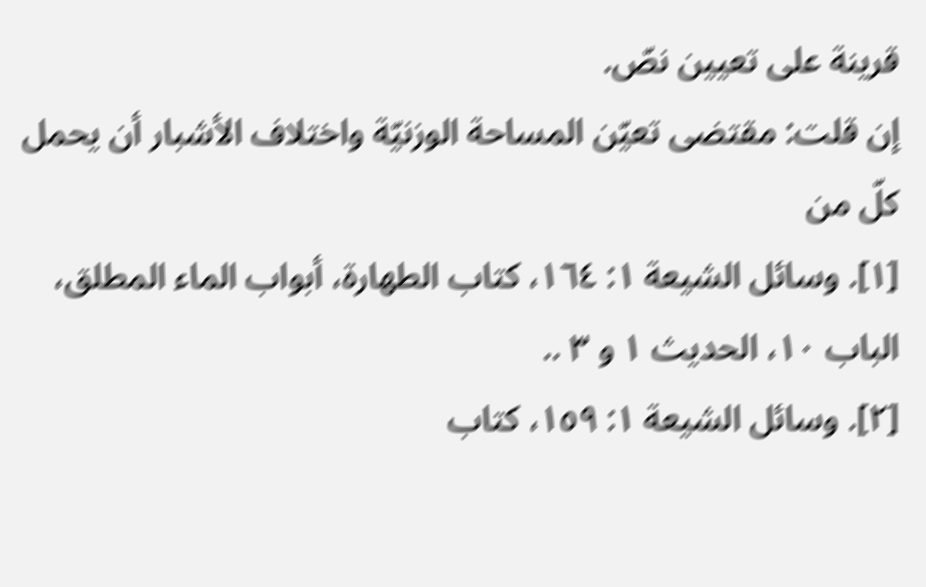قرينة على تعيين نصّ.
إن قلت: مقتضى تعيّن المساحة الوزنيّة واختلاف الأشبار أن يحمل كلّ من
[١]. وسائل الشيعة ١: ١٦٤، كتاب الطهارة، أبواب الماء المطلق، الباب ١٠، الحديث ١ و ٣ ..
[٢]. وسائل الشيعة ١: ١٥٩، كتاب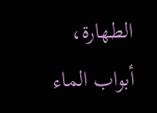الطهارة، أبواب الماء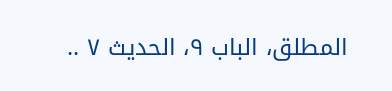المطلق، الباب ٩، الحديث ٧ ..